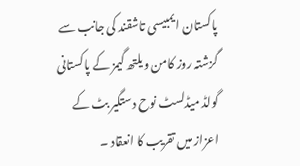پاکستان ایمبیسی تاشقند کی جانب سے گزشتہ روز کامن ویلتھ گیمز کے پاکستانی گولڈ میڈلسٹ نوح دستگیر بٹ کے اعزاز میں تقریب کا انعقاد ۔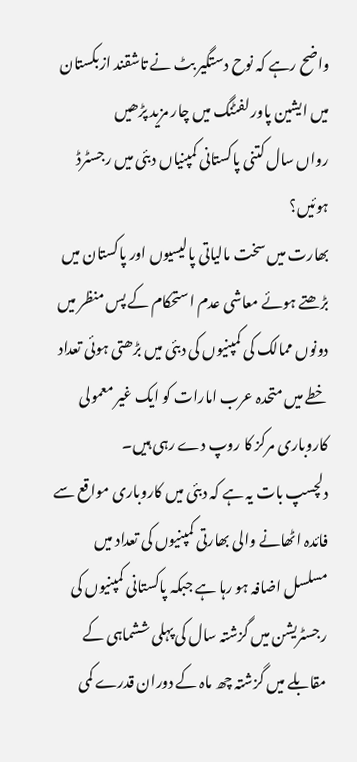واضح رہے کہ نوح دستگیر بٹ نے تاشقند ازبکستان میں ایشین پاور لفٹنگ میں چار مزید پڑھیں
رواں سال کتنی پاکستانی کمپنیاں دبئی میں رجسٹرڈ ہوئیں؟
بھارت میں سخت مالیاتی پالیسیوں اور پاکستان میں بڑھتے ہوئے معاشی عدم استحکام کے پس منظر میں دونوں ممالک کی کمپنیوں کی دبئی میں بڑھتی ہوئی تعداد خطے میں متحدہ عرب امارات کو ایک غیر معمولی کاروباری مرکز کا روپ دے رہی ہیں۔
دلچسپ بات یہ ہے کہ دبئی میں کاروباری مواقع سے فائدہ اٹھانے والی بھارتی کمپنیوں کی تعداد میں مسلسل اضافہ ہو رہا ہے جبکہ پاکستانی کمپنیوں کی رجسٹریشن میں گزشتہ سال کی پہلی ششماہی کے مقابلے میں گزشتہ چھ ماہ کے دوران قدرے کمی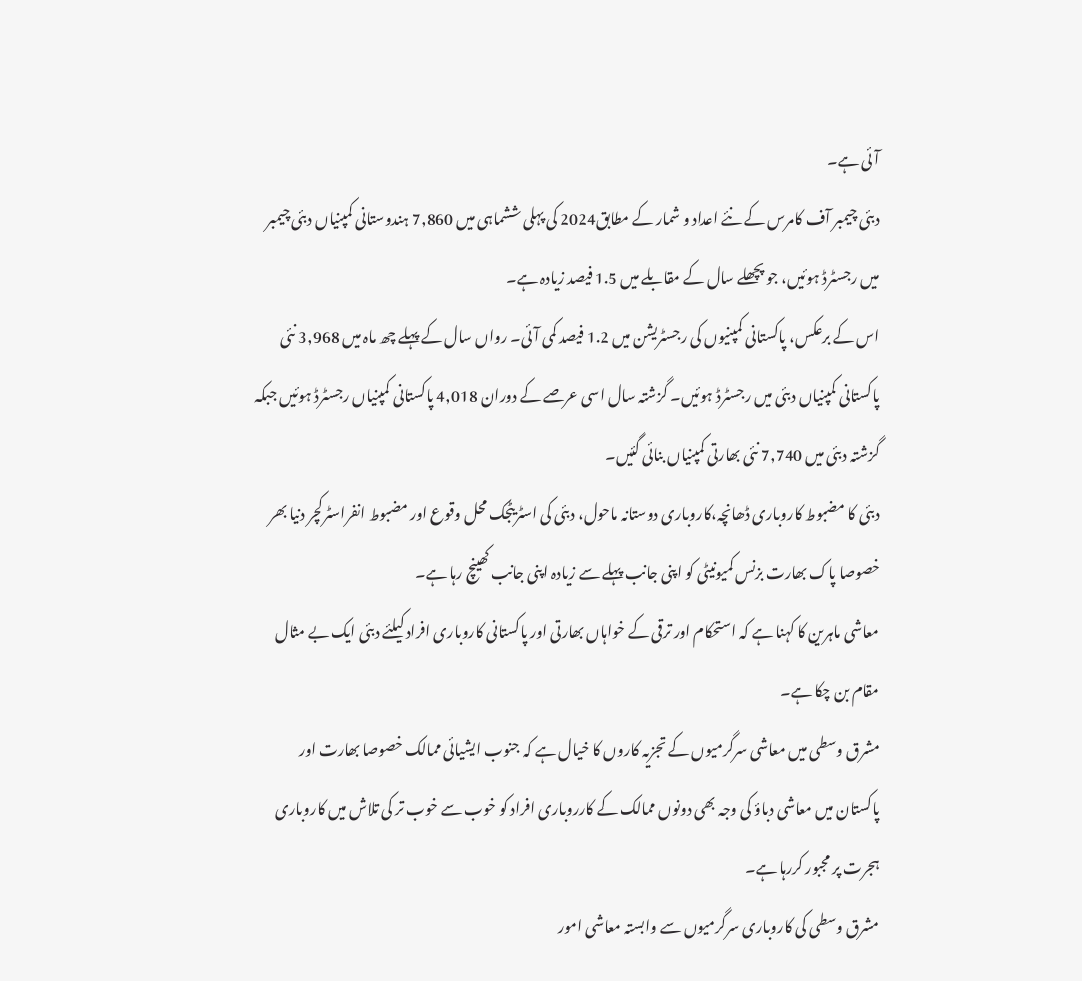آئی ہے۔
دبئی چیمبر آف کامرس کے نئے اعداد و شمار کے مطابق2024 کی پہلی ششماہی میں 7,860 ہندوستانی کمپنیاں دبئی چیمبر میں رجسٹرڈ ہوئیں، جو پچھلے سال کے مقابلے میں 1.5 فیصد زیادہ ہے۔
اس کے برعکس، پاکستانی کمپنیوں کی رجسٹریشن میں 1.2 فیصد کمی آئی۔ رواں سال کے پہلے چھ ماہ میں 3,968 نئی پاکستانی کمپنیاں دبئی میں رجسٹرڈ ہوئیں۔ گزشتہ سال اسی عرصے کے دوران 4,018 پاکستانی کمپنیاں رجسٹرڈ ہوئیں جبکہ گزشتہ دبئی میں 7,740 نئی بھارتی کمپنیاں بنائی گئیں۔
دبئی کا مضبوط کاروباری ڈھانچہ،کاروباری دوستانہ ماحول، دبئی کی اسٹریٹجک محل وقوع اور مضبوط انفراسٹرکچر دنیا بھر خصوصا پاک بھارت بزنس کمیونیٹی کو اپنی جانب پہلے سے زیادہ اپنی جانب کھینچ رہا ہے۔
معاشی ماہرین کا کہنا ہے کہ استحکام اور ترقی کے خواہاں بھارتی اور پاکستانی کاروباری افراد کیلئے دبئی ایک بے مثال مقام بن چکا ہے۔
مشرق وسطی میں معاشی سرگرمیوں کے تجزیہ کاروں کا خیال ہے کہ جنوب ایشیائی ممالک خصوصا بھارت اور پاکستان میں معاشی دباؤ کی وجہ بھی دونوں ممالک کے کارروباری افراد کو خوب سے خوب تر کی تلاش میں کاروباری ہجرت پر مجبور کررہا ہے۔
مشرق وسطی کی کاروباری سرگرمیوں سے وابستہ معاشی امور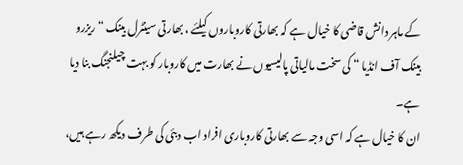کے ماہر دانش قاضی کا خیال ہے کہ بھارتی کاروباروں کیلئے ، بھارتی سینٹرل بینک “ ریزرو بینک آف انڈیا “ کی سخت مالیاتی پالیسیوں نے بھارت میں کاروبار کو بہت چیلنجنگ بنا دیا ہے۔
ان کا خیال ہے کہ اسی وجہ سے بھارتی کاروباری افراد اب دبئی کی طرف دیکھ رہے ہیں،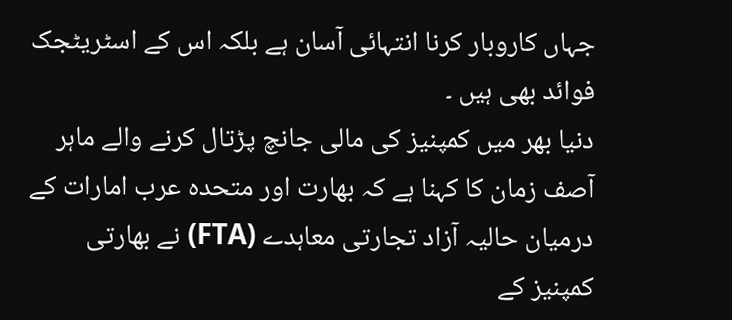جہاں کاروبار کرنا انتہائی آسان ہے بلکہ اس کے اسٹریٹجک فوائد بھی ہیں ۔
دنیا بھر میں کمپنیز کی مالی جانچ پڑتال کرنے والے ماہر آصف زمان کا کہنا ہے کہ بھارت اور متحدہ عرب امارات کے درمیان حالیہ آزاد تجارتی معاہدے (FTA) نے بھارتی کمپنیز کے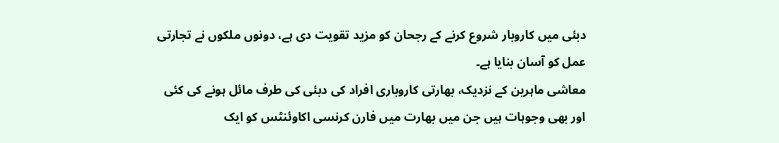دبئی میں کاروبار شروع کرنے کے رجحان کو مزید تقویت دی ہے، دونوں ملکوں نے تجارتی عمل کو آسان بنایا ہے۔
معاشی ماہرین کے نزدیک، بھارتی کاروباری افراد کی دبئی کی طرف مائل ہونے کی کئی اور بھی وجوہات ہیں جن میں بھارت میں فارن کرنسی اکاوئنٹس کو ایک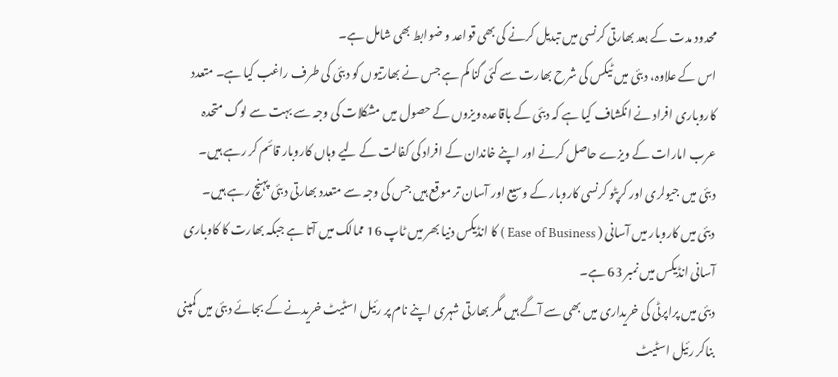محدود مدت کے بعد بھارتی کرنسی میں تبدیل کرنے کی بھی قواعد و ضوابط بھی شامل ہے۔
اس کے علاوہ، دبئی میں ٹیکس کی شرح بھارت سے کئی گنا کم ہے جس نے بھارتیوں کو دبئی کی طرف راغب کیا ہے۔ متعدد کاروباری افراد نے انکشاف کیا ہے کہ دبئی کے باقاعدہ ویزوں کے حصول میں مشکلات کی وجہ سے بہت سے لوگ متحدہ عرب امارات کے ویزے حاصل کرنے اور اپنے خاندان کے افراد کی کفالت کے لیے وہاں کاروبار قائم کر رہے ہیں۔
دبئی میں جیولری اور کرپٹو کرنسی کاروبار کے وسیع اور آسان تر موقع ہیں جس کی وجہ سے متعدد بھارتی دبئی پہنچ رہے ہیں۔
دبئی میں کاروبار میں آسانی ( Ease of Business ) کا انڈیکس دنیا بھر میں ٹاپ 16 ممالک میں آتا ہے جبکہ بھارت کا کاوباری آسانی انڈیکس میں نمبر 63 ہے۔
دبئی میں پراپرٹی کی خریداری میں بھی سے آگے ہیں مگر بھارتی شہری اپنے نام پر رئیل اسٹیٹ خریدنے کے بجائے دبئی میں کمپنی بناکر رئیل اسٹیٹ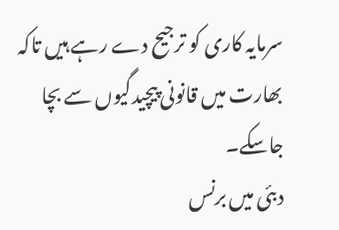سرمایہ کاری کو ترجیح دے رہے ہیں تاکہ بھارت میں قانونی پیچیدگیوں سے بچا جاسکے۔
دبئی میں برنس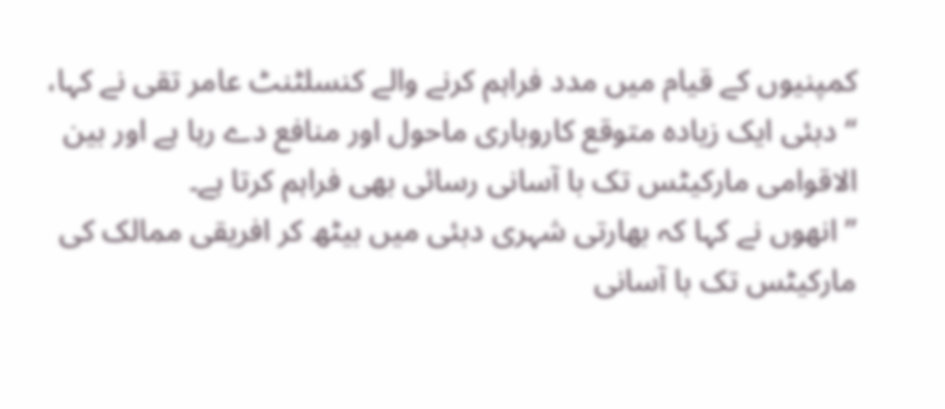کمپنیوں کے قیام میں مدد فراہم کرنے والے کنسلٹنٹ عامر تقی نے کہا، “دبئی ایک زیادہ متوقع کاروباری ماحول اور منافع دے رہا ہے اور بین الاقوامی مارکیٹس تک با آسانی رسائی بھی فراہم کرتا ہے۔
” انھوں نے کہا کہ بھارتی شہری دبئی میں بیٹھ کر افریقی ممالک کی مارکیٹس تک با آسانی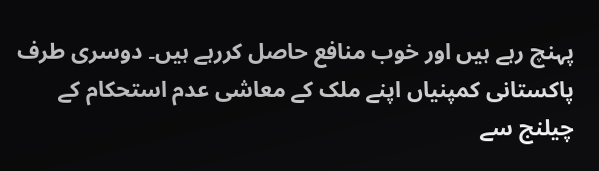پہنچ رہے ہیں اور خوب منافع حاصل کررہے ہیں۔ دوسری طرف پاکستانی کمپنیاں اپنے ملک کے معاشی عدم استحکام کے چیلنج سے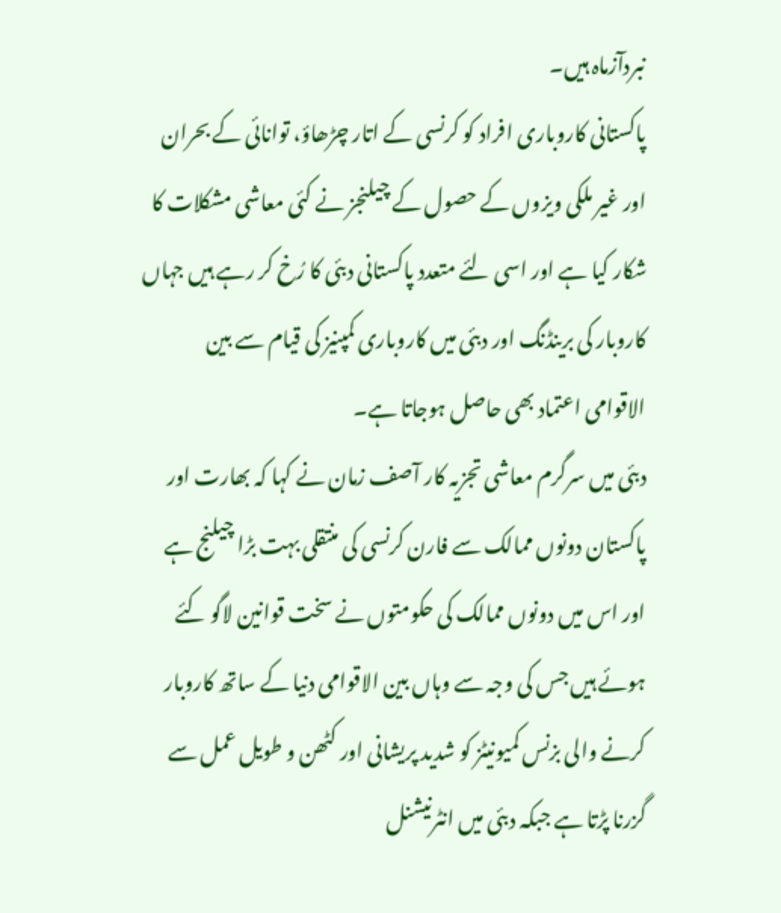نبردآزماہ ہیں۔
پاکستانی کاروباری افراد کو کرنسی کے اتار چڑھاؤ، توانائی کے بحران اور غیر ملکی ویزوں کے حصول کے چیلنجز نے کئی معاشی مشکلات کا شکار کیا ہے اور اسی لئے متعدد پاکستانی دبئی کا رُخ کر رہے ہیں جہاں کاروبار کی برینڈنگ اور دبئی میں کاروباری کمپنیز کی قیام سے بین الاقوامی اعتماد بھی حاصل ہوجاتا ہے۔
دبئی میں سرگرم معاشی تجزیہ کار آصف زمان نے کہا کہ بھارت اور پاکستان دونوں ممالک سے فارن کرنسی کی منتقلی بہت بڑا چیلنج ہے اور اس میں دونوں ممالک کی حکومتوں نے سخت قوانین لاگو کئے ہوئے ہیں جس کی وجہ سے وہاں بین الاقوامی دنیا کے ساتھ کاروبار کرنے والی بزنس کمیونیٹز کو شدید پریشانی اور کٹھن و طویل عمل سے گزرنا پڑتا ہے جبکہ دبئی میں انٹرنیشنل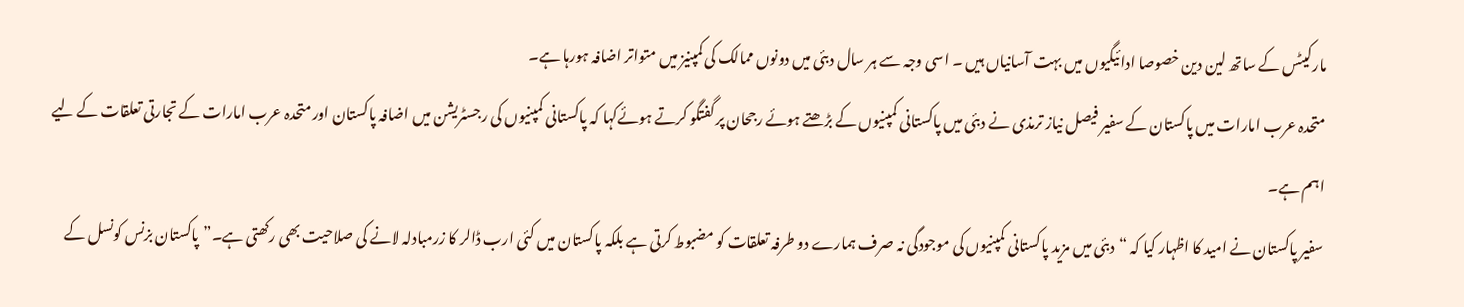مارکیٹس کے ساتھ لین دین خصوصا ادائیگیوں میں بہت آسانیاں ہیں ۔ اسی وجہ سے ہر سال دبئی میں دونوں ممالک کی کمپنیز میں متواتر اضافہ ہورہا ہے۔
متحدہ عرب امارات میں پاکستان کے سفیر فیصل نیاز ترمذی نے دبئی میں پاکستانی کمپنیوں کے بڑھتے ہوئے رجحان پر گفتگو کرتے ہوئےکہا کہ پاکستانی کمپنیوں کی رجسٹریشن میں اضافہ پاکستان اور متحدہ عرب امارات کے تجارتی تعلقات کے لیے اہم ہے۔
سفیر پاکستان نے امید کا اظہار کیا کہ “دبئی میں مزید پاکستانی کمپنیوں کی موجودگی نہ صرف ہمارے دو طرفہ تعلقات کو مضبوط کرتی ہے بلکہ پاکستان میں کئی ارب ڈالر کا زرمبادلہ لانے کی صلاحیت بھی رکھتی ہے۔”پاکستان بزنس کونسل کے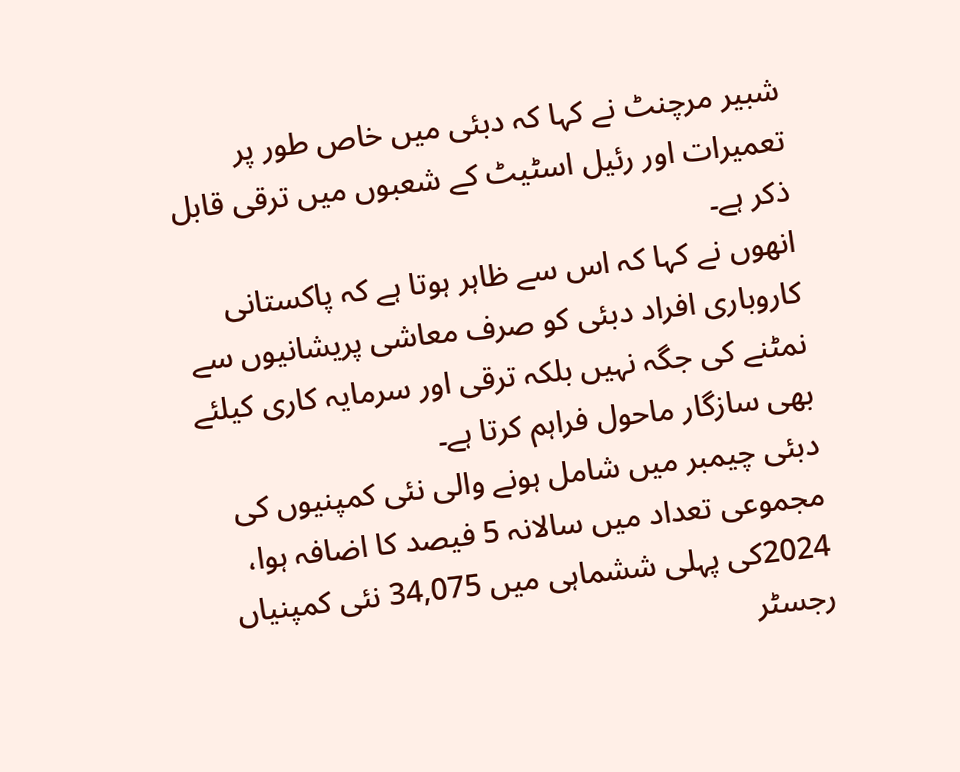شبیر مرچنٹ نے کہا کہ دبئی میں خاص طور پر تعمیرات اور رئیل اسٹیٹ کے شعبوں میں ترقی قابل ذکر ہے۔
انھوں نے کہا کہ اس سے ظاہر ہوتا ہے کہ پاکستانی کاروباری افراد دبئی کو صرف معاشی پریشانیوں سے نمٹنے کی جگہ نہیں بلکہ ترقی اور سرمایہ کاری کیلئے بھی سازگار ماحول فراہم کرتا ہے۔
دبئی چیمبر میں شامل ہونے والی نئی کمپنیوں کی مجموعی تعداد میں سالانہ 5 فیصد کا اضافہ ہوا، 2024کی پہلی ششماہی میں 34,075 نئی کمپنیاں رجسٹر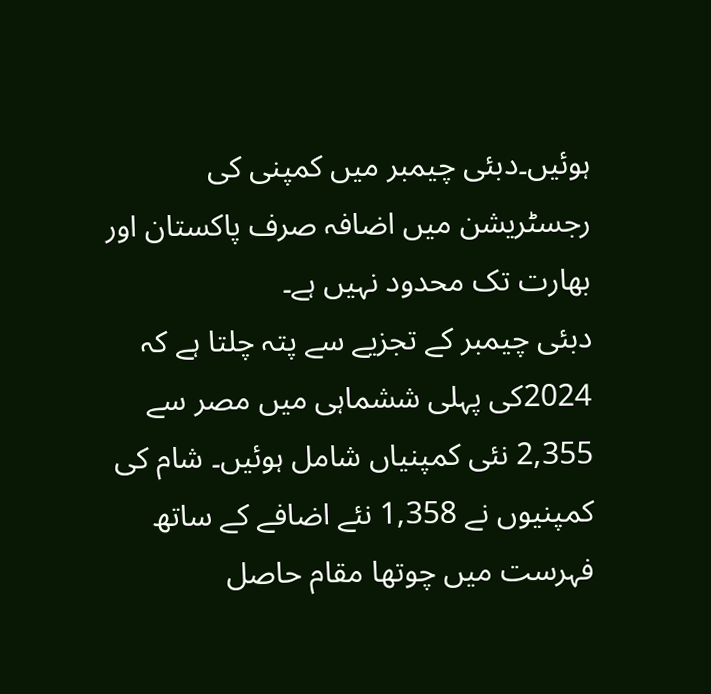ہوئیں۔دبئی چیمبر میں کمپنی کی رجسٹریشن میں اضافہ صرف پاکستان اور بھارت تک محدود نہیں ہے۔
دبئی چیمبر کے تجزیے سے پتہ چلتا ہے کہ 2024کی پہلی ششماہی میں مصر سے 2,355 نئی کمپنیاں شامل ہوئیں۔ شام کی کمپنیوں نے 1,358 نئے اضافے کے ساتھ فہرست میں چوتھا مقام حاصل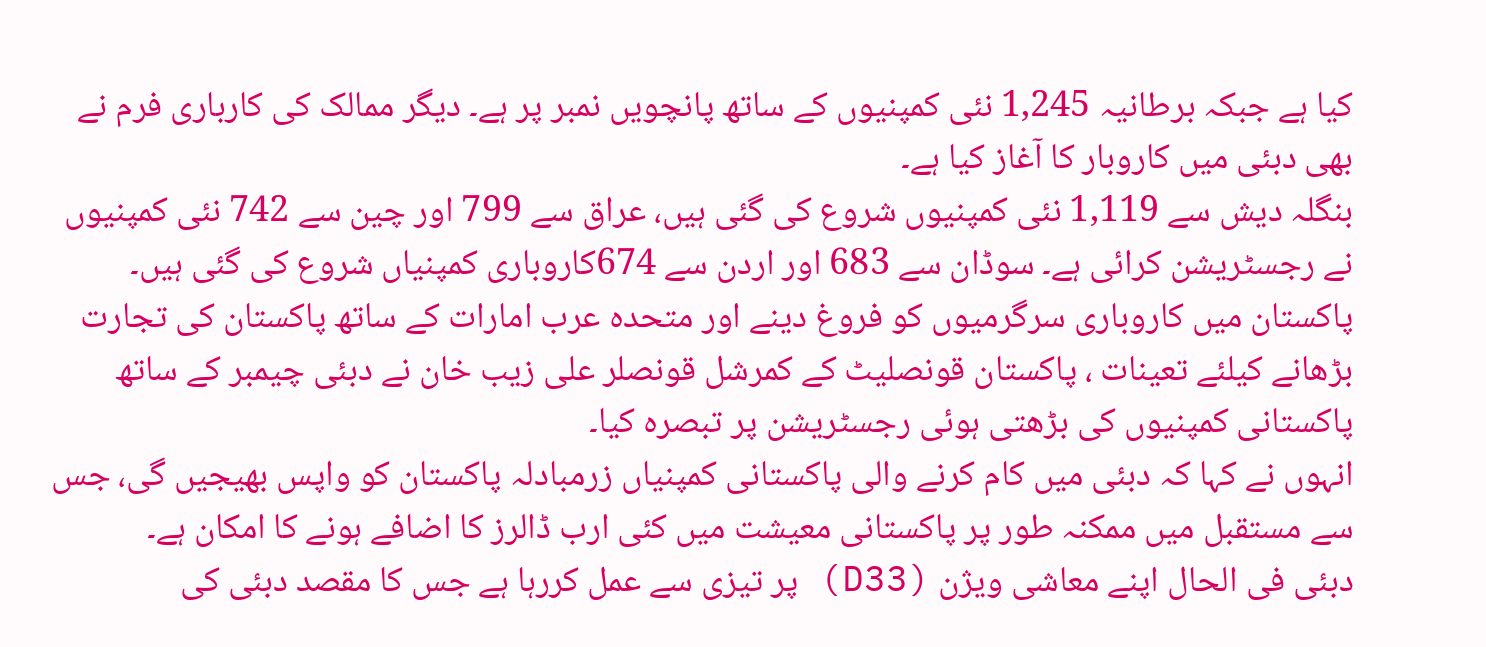کیا ہے جبکہ برطانیہ 1,245 نئی کمپنیوں کے ساتھ پانچویں نمبر پر ہے۔ دیگر ممالک کی کارباری فرم نے بھی دبئی میں کاروبار کا آغاز کیا ہے۔
بنگلہ دیش سے 1,119 نئی کمپنیوں شروع کی گئی ہیں، عراق سے 799 اور چین سے 742 نئی کمپنیوں نے رجسٹریشن کرائی ہے۔ سوڈان سے 683 اور اردن سے 674کاروباری کمپنیاں شروع کی گئی ہیں۔
پاکستان میں کاروباری سرگرمیوں کو فروغ دینے اور متحدہ عرب امارات کے ساتھ پاکستان کی تجارت بڑھانے کیلئے تعینات ، پاکستان قونصلیٹ کے کمرشل قونصلر علی زیب خان نے دبئی چیمبر کے ساتھ پاکستانی کمپنیوں کی بڑھتی ہوئی رجسٹریشن پر تبصرہ کیا۔
انہوں نے کہا کہ دبئی میں کام کرنے والی پاکستانی کمپنیاں زرمبادلہ پاکستان کو واپس بھیجیں گی، جس سے مستقبل میں ممکنہ طور پر پاکستانی معیشت میں کئی ارب ڈالرز کا اضافے ہونے کا امکان ہے۔
دبئی فی الحال اپنے معاشی ویژن (D33) پر تیزی سے عمل کررہا ہے جس کا مقصد دبئی کی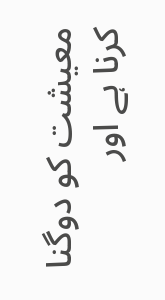معیشت کو دوگنا کرنا ہے اور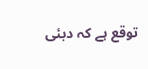توقع ہے کہ دبئی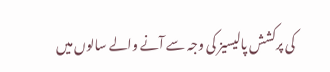کی پرکشش پالیسیز کی وجہ سے آنے والے سالوں میں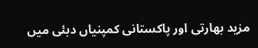مزید بھارتی اور پاکستانی کمپنیاں دبئی میں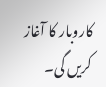کاروبار کا آغاز کریں گی۔